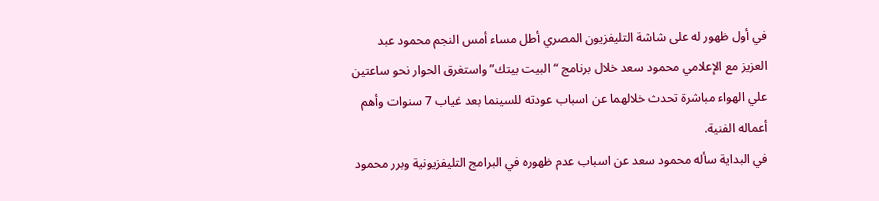في أول ظهور له على شاشة التليفزيون المصري أطل مساء أمس النجم محمود عبد العزيز مع الإعلامي محمود سعد خلال برنامج “البيت بيتك” واستغرق الحوار نحو ساعتين علي الهواء مباشرة تحدث خلالهما عن اسباب عودته للسينما بعد غياب 7 سنوات وأهم أعماله الفنية.
في البداية سأله محمود سعد عن اسباب عدم ظهوره في البرامج التليفزيونية وبرر محمود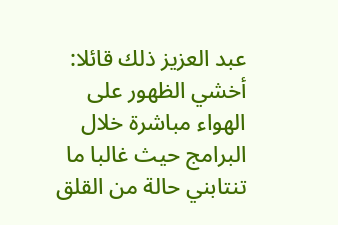عبد العزيز ذلك قائلا: أخشي الظهور على الهواء مباشرة خلال البرامج حيث غالبا ما تنتابني حالة من القلق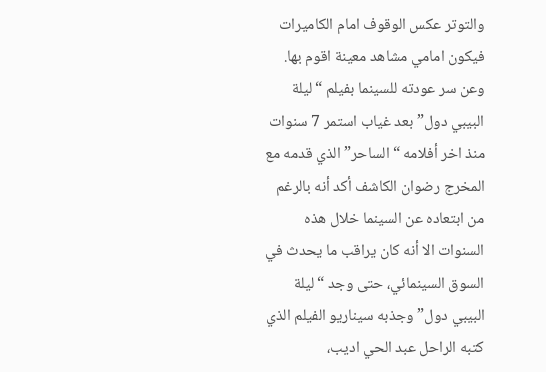والتوتر عكس الوقوف امام الكاميرات فيكون امامي مشاهد معينة اقوم بها.
وعن سر عودته للسينما بفيلم “ليلة البيبي دول” بعد غياب استمر 7 سنوات منذ اخر أفلامه “الساحر” الذي قدمه مع المخرج رضوان الكاشف أكد أنه بالرغم من ابتعاده عن السينما خلال هذه السنوات الا أنه كان يراقب ما يحدث في السوق السينمائي، حتى وجد “ليلة البيبي دول” وجذبه سيناريو الفيلم الذي كتبه الراحل عبد الحي اديب،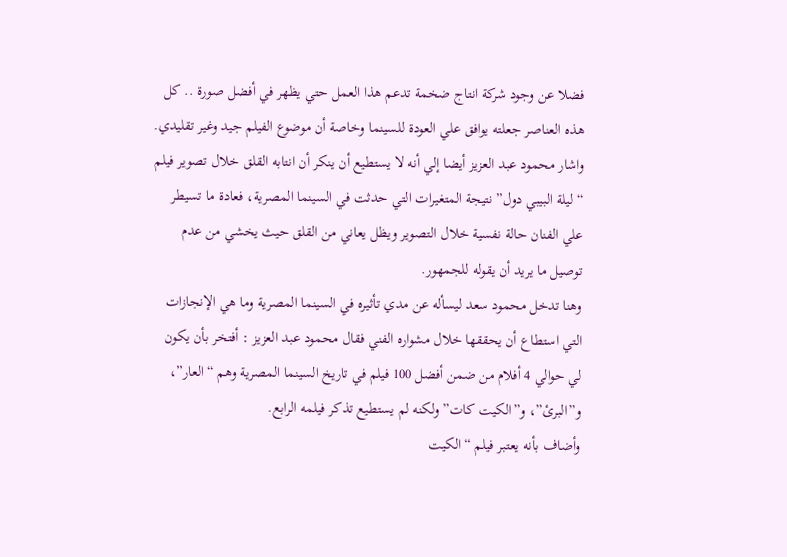فضلا عن وجود شركة انتاج ضخمة تدعم هذا العمل حتي يظهر في أفضل صورة .. كل هذه العناصر جعلته يوافق علي العودة للسينما وخاصة أن موضوع الفيلم جيد وغير تقليدي.
واشار محمود عبد العزيز أيضا إلي أنه لا يستطيع أن ينكر أن انتابه القلق خلال تصوير فيلم “ليلة البيبي دول” نتيجة المتغيرات التي حدثت في السينما المصرية، فعادة ما تسيطر علي الفنان حالة نفسية خلال التصوير ويظل يعاني من القلق حيث يخشي من عدم توصيل ما يريد أن يقوله للجمهور.
وهنا تدخل محمود سعد ليسأله عن مدي تأثيره في السينما المصرية وما هي الإنجازات التي استطاع أن يحققها خلال مشواره الفني فقال محمود عبد العزيز : أفتخر بأن يكون لي حوالي 4 أفلام من ضمن أفضل 100 فيلم في تاريخ السينما المصرية وهم “العار”، و”البرئ”، و”الكيت كات” ولكنه لم يستطيع تذكر فيلمه الرابع.
وأضاف بأنه يعتبر فيلم “الكيت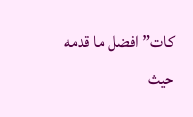كات” افضل ما قدمه حيث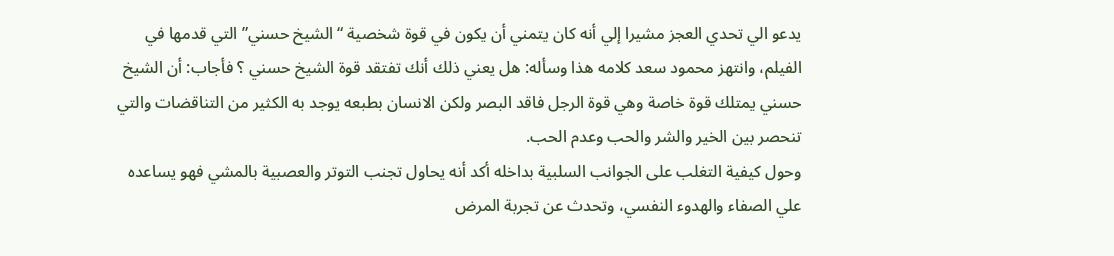يدعو الي تحدي العجز مشيرا إلي أنه كان يتمني أن يكون في قوة شخصية “الشيخ حسني” التي قدمها في الفيلم، وانتهز محمود سعد كلامه هذا وسأله: هل يعني ذلك أنك تفتقد قوة الشيخ حسني ؟ فأجاب: أن الشيخ حسني يمتلك قوة خاصة وهي قوة الرجل فاقد البصر ولكن الانسان بطبعه يوجد به الكثير من التناقضات والتي تنحصر بين الخير والشر والحب وعدم الحب.
وحول كيفية التغلب على الجوانب السلبية بداخله أكد أنه يحاول تجنب التوتر والعصبية بالمشي فهو يساعده علي الصفاء والهدوء النفسي، وتحدث عن تجربة المرض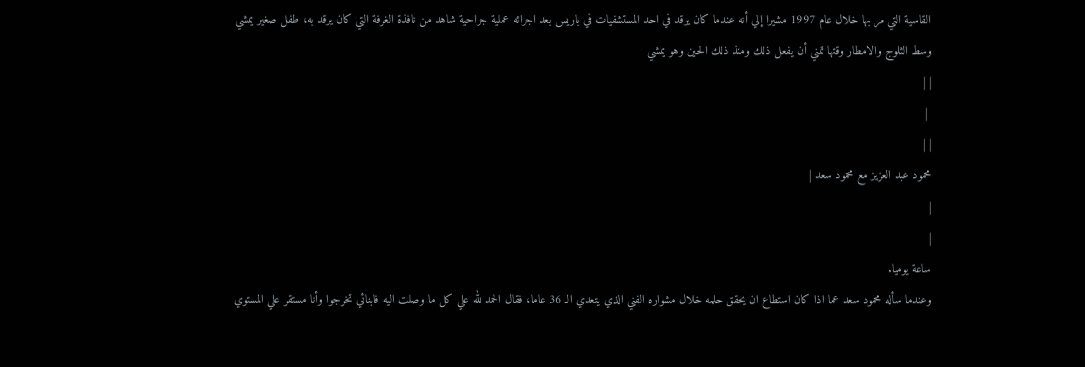القاسية التي مر بها خلال عام 1997 مشيرا إلي أنه عندما كان يرقد في احد المستشفيات في باريس بعد اجرائه عملية جراحية شاهد من نافذة الغرفة التي كان يرقد به، طفل صغير يمشي وسط الثلوج والامطار وقتها تمني أن يفعل ذلك ومنذ ذلك الحين وهو يمشي
| |
 |
| |
محمود عبد العزيز مع محمود سعد |
|
|
ساعة يوميا.
وعندما سأله محمود سعد عما اذا كان استطاع ان يحقق حلمه خلال مشواره الفني الذي يتعدي الـ 36 عاما، فقال الحمد لله علي كل ما وصلت اليه فابنائي تخرجوا وأنا مستقر علي المستوي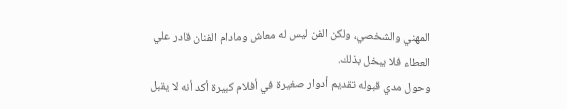المهني والشخصي، ولكن الفن ليس له معاش ومادام الفنان قادر علي العطاء فلا يبخل بذلك.
وحول مدي قبوله تقديم أدوار صغيرة في أفلام كبيرة أكد أنه لا يقبل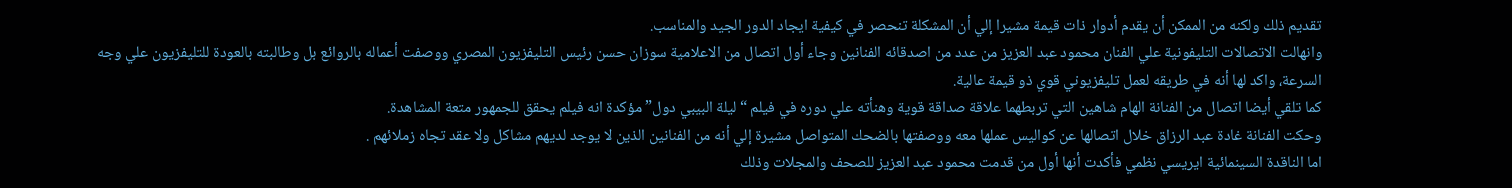تقديم ذلك ولكنه من الممكن أن يقدم أدوار ذات قيمة مشيرا إلي أن المشكلة تنحصر في كيفية ايجاد الدور الجيد والمناسب.
وانهالت الاتصالات التليفونية علي الفنان محمود عبد العزيز من عدد من اصدقائه الفنانين وجاء أول اتصال من الاعلامية سوزان حسن رئيس التليفزيون المصري ووصفت أعماله بالروائع بل وطالبته بالعودة للتليفزيون علي وجه السرعة، واكد لها أنه في طريقه لعمل تليفزيوني قوي ذو قيمة عالية.
كما تلقي أيضا اتصال من الفنانة الهام شاهين التي تربطهما علاقة صداقة قوية وهنأته علي دوره في فيلم “ليلة البيبي دول” مؤكدة انه فيلم يحقق للجمهور متعة المشاهدة.
وحكت الفنانة غادة عبد الرزاق خلال اتصالها عن كواليس عملها معه ووصفتها بالضحك المتواصل مشيرة إلي أنه من الفنانين الذين لا يوجد لديهم مشاكل ولا عقد تجاه زملائهم .
اما الناقدة السينمائية ايريسي نظمي فأكدت أنها أول من قدمت محمود عبد العزيز للصحف والمجلات وذلك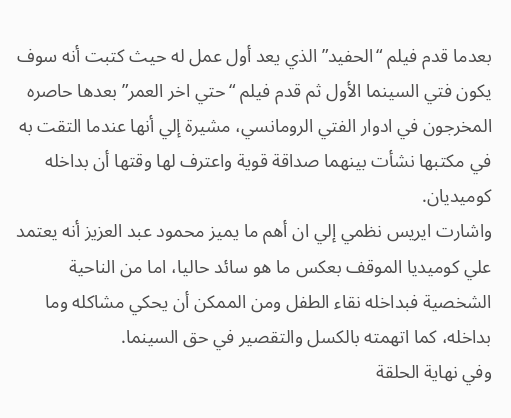بعدما قدم فيلم “الحفيد” الذي يعد أول عمل له حيث كتبت أنه سوف يكون فتي السينما الأول ثم قدم فيلم “حتي اخر العمر” بعدها حاصره المخرجون في ادوار الفتي الرومانسي، مشيرة إلي أنها عندما التقت به في مكتبها نشأت بينهما صداقة قوية واعترف لها وقتها أن بداخله كوميديان.
واشارت ايريس نظمي إلي ان أهم ما يميز محمود عبد العزيز أنه يعتمد علي كوميديا الموقف بعكس ما هو سائد حاليا، اما من الناحية الشخصية فبداخله نقاء الطفل ومن الممكن أن يحكي مشاكله وما بداخله، كما اتهمته بالكسل والتقصير في حق السينما.
وفي نهاية الحلقة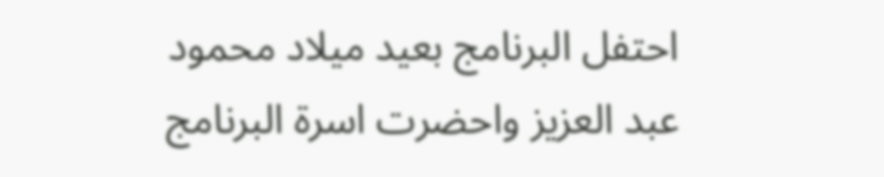احتفل البرنامج بعيد ميلاد محمود عبد العزيز واحضرت اسرة البرنامج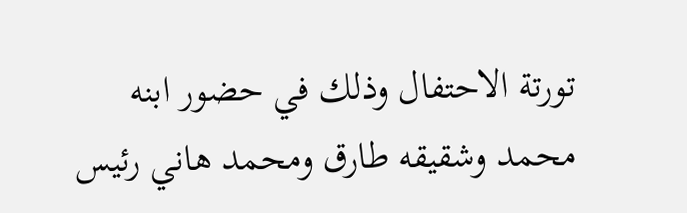تورتة الاحتفال وذلك في حضور ابنه محمد وشقيقه طارق ومحمد هاني رئيس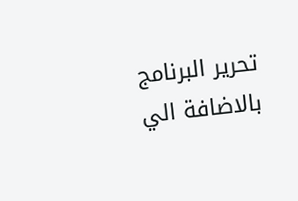تحرير البرنامج بالاضافة الي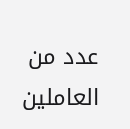عدد من العاملين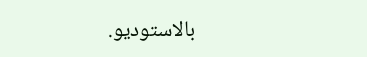بالاستوديو.